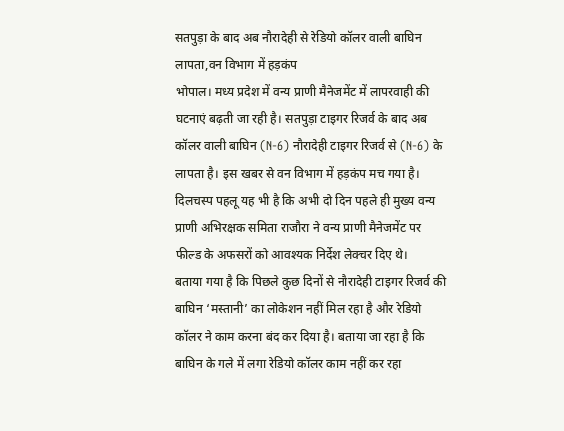सतपुड़ा के बाद अब नौरादेही से रेडियो कॉलर वाली बाघिन लापता,वन विभाग में हड़कंप
भोपाल। मध्य प्रदेश में वन्य प्राणी मैनेजमेंट में लापरवाही की घटनाएं बढ़ती जा रही है। सतपुड़ा टाइगर रिजर्व के बाद अब कॉलर वाली बाघिन (N-6) नौरादेही टाइगर रिजर्व से (N-6) के लापता है। इस खबर से वन विभाग में हड़कंप मच गया है। दिलचस्प पहलू यह भी है कि अभी दो दिन पहले ही मुख्य वन्य प्राणी अभिरक्षक समिता राजौरा ने वन्य प्राणी मैनेजमेंट पर फील्ड के अफसरों को आवश्यक निर्देश लेक्चर दिए थे।
बताया गया है कि पिछले कुछ दिनों से नौरादेही टाइगर रिजर्व की बाघिन ‘मस्तानी’ का लोकेशन नहीं मिल रहा है और रेडियो कॉलर ने काम करना बंद कर दिया है। बताया जा रहा है कि बाघिन के गले में लगा रेडियो कॉलर काम नहीं कर रहा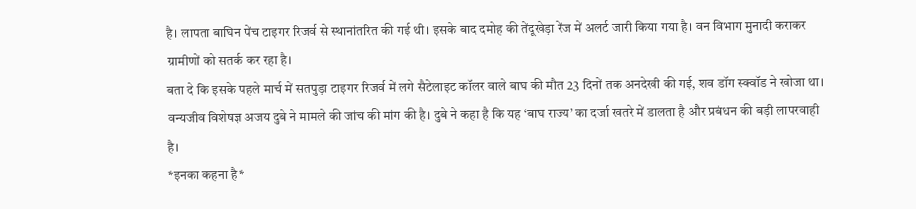है। लापता बाघिन पेंच टाइगर रिजर्व से स्थानांतरित की गई थी। इसके बाद दमोह की तेंदूखेड़ा रेंज में अलर्ट जारी किया गया है। वन विभाग मुनादी कराकर ग्रामीणों को सतर्क कर रहा है।
बता दे कि इसके पहले मार्च में सतपुड़ा टाइगर रिजर्व में लगे सैटेलाइट कॉलर वाले बाघ की मौत 23 दिनों तक अनदेखी की गई, शव डॉग स्क्वॉड ने खोजा था। वन्यजीव विशेषज्ञ अजय दुबे ने मामले की जांच की मांग की है। दुबे ने कहा है कि यह ‘बाघ राज्य’ का दर्जा खतरे में डालता है और प्रबंधन की बड़ी लापरवाही है।
*इनका कहना है*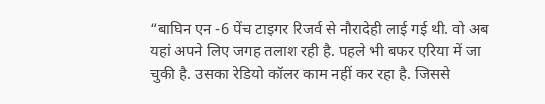“बाघिन एन -6 पेंच टाइगर रिजर्व से नौरादेही लाई गई थी. वो अब यहां अपने लिए जगह तलाश रही है. पहले भी बफर एरिया में जा चुकी है. उसका रेडियो कॉलर काम नहीं कर रहा है. जिससे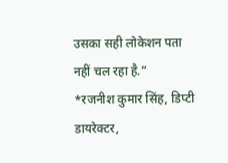उसका सही लोकेशन पता नहीं चल रहा है.”
*रजनीश कुमार सिंह, डिप्टी डायरेक्टर,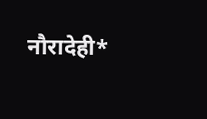नौरादेही*